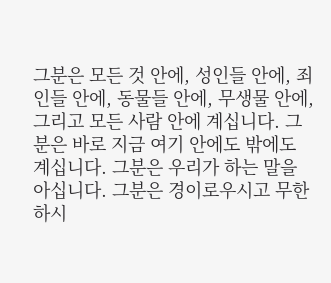그분은 모든 것 안에, 성인들 안에, 죄인들 안에, 동물들 안에, 무생물 안에, 그리고 모든 사람 안에 계십니다. 그분은 바로 지금 여기 안에도 밖에도 계십니다. 그분은 우리가 하는 말을 아십니다. 그분은 경이로우시고 무한하시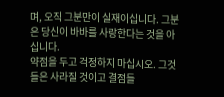며, 오직 그분만이 실재이십니다. 그분은 당신이 바바를 사랑한다는 것을 아십니다.
약점을 두고 걱정하지 마십시오. 그것들은 사라질 것이고 결점들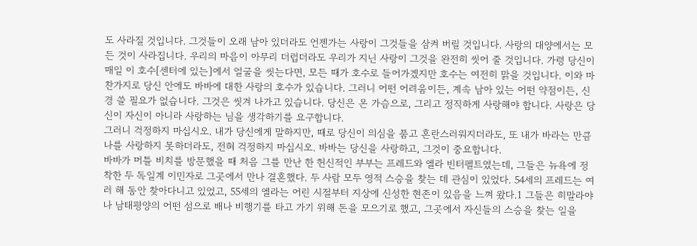도 사라질 것입니다. 그것들이 오래 남아 있더라도 언젠가는 사랑이 그것들을 삼켜 버릴 것입니다. 사랑의 대양에서는 모든 것이 사라집니다. 우리의 마음이 아무리 더럽더라도 우리가 지닌 사랑이 그것을 완전히 씻어 줄 것입니다. 가령 당신이 매일 이 호수[센터에 있는]에서 얼굴을 씻는다면, 모든 때가 호수로 들어가겠지만 호수는 여전히 맑을 것입니다. 이와 마찬가지로 당신 안에도 바바에 대한 사랑의 호수가 있습니다. 그러니 어떤 어려움이든, 계속 남아 있는 어떤 약점이든, 신경 쓸 필요가 없습니다. 그것은 씻겨 나가고 있습니다. 당신은 온 가슴으로, 그리고 정직하게 사랑해야 합니다. 사랑은 당신이 자신이 아니라 사랑하는 님을 생각하기를 요구합니다.
그러니 걱정하지 마십시오. 내가 당신에게 말하지만, 때로 당신이 의심을 품고 혼란스러워지더라도, 또 내가 바라는 만큼 나를 사랑하지 못하더라도, 전혀 걱정하지 마십시오. 바바는 당신을 사랑하고, 그것이 중요합니다.
바바가 머틀 비치를 방문했을 때 처음 그를 만난 한 헌신적인 부부는 프레드와 엘라 빈터펠트였는데, 그들은 뉴욕에 정착한 두 독일계 이민자로 그곳에서 만나 결혼했다. 두 사람 모두 영적 스승을 찾는 데 관심이 있었다. 54세의 프레드는 여러 해 동안 찾아다니고 있었고, 55세의 엘라는 어린 시절부터 지상에 신성한 현존이 있음을 느껴 왔다.1 그들은 히말라야나 남태평양의 어떤 섬으로 배나 비행기를 타고 가기 위해 돈을 모으기로 했고, 그곳에서 자신들의 스승을 찾는 일을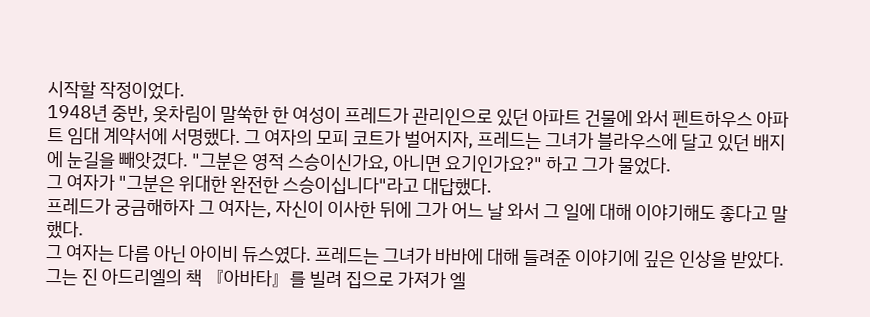시작할 작정이었다.
1948년 중반, 옷차림이 말쑥한 한 여성이 프레드가 관리인으로 있던 아파트 건물에 와서 펜트하우스 아파트 임대 계약서에 서명했다. 그 여자의 모피 코트가 벌어지자, 프레드는 그녀가 블라우스에 달고 있던 배지에 눈길을 빼앗겼다. "그분은 영적 스승이신가요, 아니면 요기인가요?" 하고 그가 물었다.
그 여자가 "그분은 위대한 완전한 스승이십니다"라고 대답했다.
프레드가 궁금해하자 그 여자는, 자신이 이사한 뒤에 그가 어느 날 와서 그 일에 대해 이야기해도 좋다고 말했다.
그 여자는 다름 아닌 아이비 듀스였다. 프레드는 그녀가 바바에 대해 들려준 이야기에 깊은 인상을 받았다. 그는 진 아드리엘의 책 『아바타』를 빌려 집으로 가져가 엘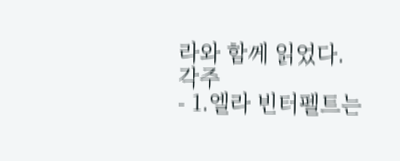라와 함께 읽었다.
각주
- 1.엘라 빈터펠트는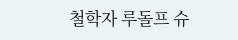철학자 루돌프 슈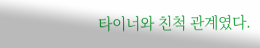타이너와 친척 관계였다.